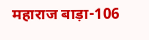महाराज बाड़ा-106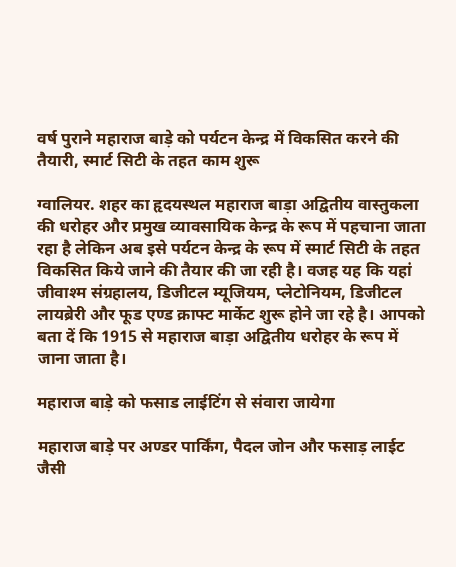वर्ष पुराने महाराज बाड़े को पर्यटन केन्द्र में विकसित करने की तैयारी, स्मार्ट सिटी के तहत काम शुरू

ग्वालियर. शहर का हृदयस्थल महाराज बाड़ा अद्वितीय वास्तुकला की धरोहर और प्रमुख व्यावसायिक केन्द्र के रूप में पहचाना जाता रहा है लेकिन अब इसे पर्यटन केन्द्र के रूप में स्मार्ट सिटी के तहत विकसित किये जाने की तैयार की जा रही है। वजह यह कि यहां जीवाश्म संग्रहालय, डिजीटल म्यूजियम, प्लेटोनियम, डिजीटल लायब्रेरी और फूड एण्ड क्राफ्ट मार्केट शुरू होने जा रहे है। आपको बता दें कि 1915 से महाराज बाड़ा अद्वितीय धरोहर के रूप में जाना जाता है।

महाराज बाड़े को फसाड लाईटिंग से संवारा जायेगा

महाराज बाड़े पर अण्डर पार्किंग, पैदल जोन और फसाड़ लाईट जैसी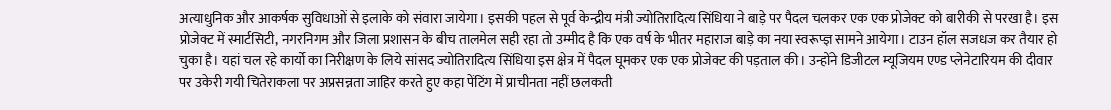अत्याधुनिक और आकर्षक सुविधाओं से इलाके को संवारा जायेगा। इसकी पहल से पूर्व केन्द्रीय मंत्री ज्योतिरादित्य सिंधिया ने बाड़े पर पैदल चलकर एक एक प्रोजेक्ट को बारीकी से परखा है। इस प्रोजेक्ट में स्मार्टसिटी, नगरनिगम और जिला प्रशासन के बीच तालमेल सही रहा तो उम्मीद है कि एक वर्ष के भीतर महाराज बाड़े का नया स्वरूप्ज्ञ सामने आयेगा। टाउन हॉल सजधज कर तैयार हो चुका है। यहां चल रहे कार्यो का निरीक्षण के लिये सांसद ज्योतिरादित्य सिंधिया इस क्षेत्र में पैदल घूमकर एक एक प्रोजेक्ट की पड़ताल की। उन्होंने डिजीटल म्यूजियम एण्ड प्लेनेटारियम की दीवार पर उकेरी गयी चितेराकला पर अप्रसन्नता जाहिर करते हुए कहा पेंटिंग में प्राचीनता नहीं छलकती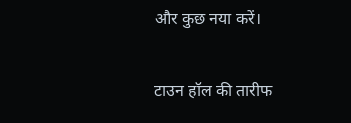और कुछ नया करें।

टाउन हॉल की तारीफ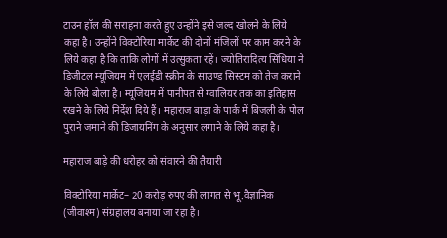टाउन हॉल की सराहना करते हुए उन्होंने इसे जल्द खोलने के लिये कहा है। उन्होंने विक्टोरिया मार्केट की दोनों मंजिलों पर काम करने के लिये कहा है कि ताकि लोगों में उत्सुकता रहें। ज्योतिरादित्य सिंधिया ने डिजीटल म्यूजियम में एलईडी स्क्रीन के साउण्ड सिस्टम को तेज कराने के लिये बोला है। म्यूजियम में पानीपत से ग्वालियर तक का इतिहास रखने के लिये निर्देश दिये हैं। महाराज बाड़ा के पार्क में बिजली के पोल पुराने जमाने की डिजायनिंग के अनुसार लगाने के लिये कहा है।

महाराज बाड़े की धरोहर को संवारने की तैयारी

विक्टोरिया मार्केट– 20 करोड़ रुपए की लागत से भू.वैज्ञानिक (जीवाश्म) संग्रहालय बनाया जा रहा है।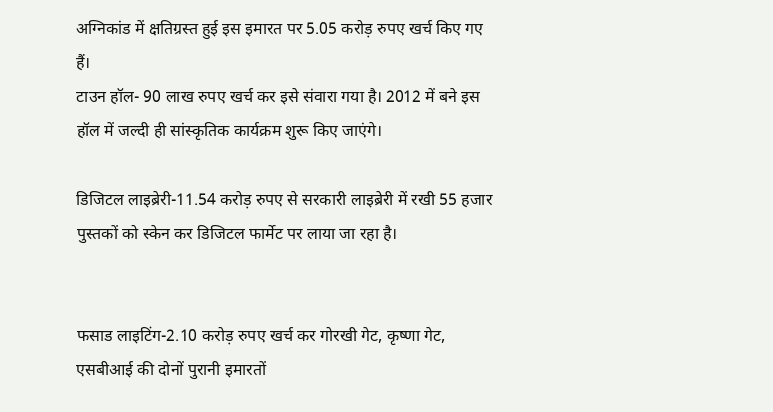अग्निकांड में क्षतिग्रस्त हुई इस इमारत पर 5.05 करोड़ रुपए खर्च किए गए हैं।
टाउन हॉल- 90 लाख रुपए खर्च कर इसे संवारा गया है। 2012 में बने इस हॉल में जल्दी ही सांस्कृतिक कार्यक्रम शुरू किए जाएंगे।

डिजिटल लाइब्रेरी-11.54 करोड़ रुपए से सरकारी लाइब्रेरी में रखी 55 हजार पुस्तकों को स्केन कर डिजिटल फार्मेट पर लाया जा रहा है।


फसाड लाइटिंग-2.10 करोड़ रुपए खर्च कर गोरखी गेट, कृष्णा गेट, एसबीआई की दोनों पुरानी इमारतों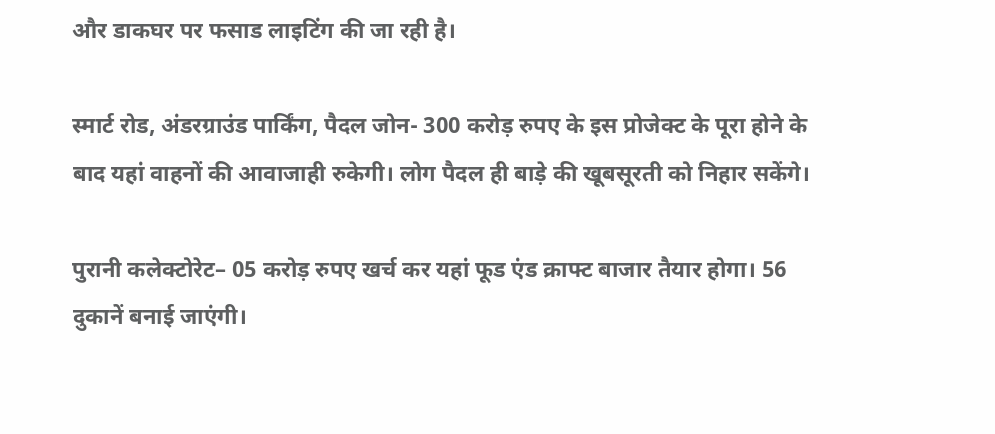और डाकघर पर फसाड लाइटिंग की जा रही है।

स्मार्ट रोड, अंडरग्राउंड पार्किंग, पैदल जोन- 300 करोड़ रुपए के इस प्रोजेक्ट के पूरा होने के बाद यहां वाहनों की आवाजाही रुकेगी। लोग पैदल ही बाड़े की खूबसूरती को निहार सकेंगे।

पुरानी कलेक्टोरेट– 05 करोड़ रुपए खर्च कर यहां फूड एंड क्राफ्ट बाजार तैयार होगा। 56 दुकानें बनाई जाएंगी।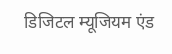डिजिटल म्यूजियम एंड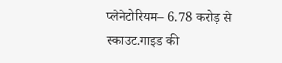प्लेनेटोरियम– 6.78 करोड़ से स्काउट.गाइड की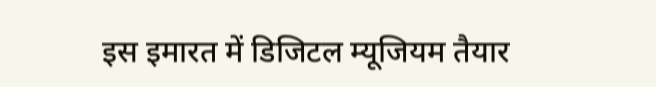इस इमारत में डिजिटल म्यूजियम तैयार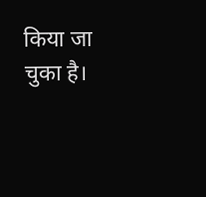किया जा चुका है।